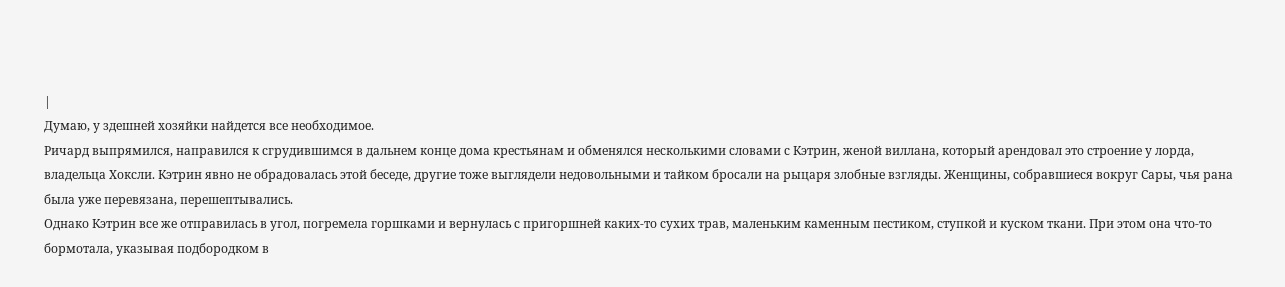|
Думаю, у здешней хозяйки найдется все необходимое.
Ричард выпрямился, направился к сгрудившимся в дальнем конце дома крестьянам и обменялся несколькими словами с Кэтрин, женой виллана, который арендовал это строение у лорда, владельца Хоксли. Кэтрин явно не обрадовалась этой беседе, другие тоже выглядели недовольными и тайком бросали на рыцаря злобные взгляды. Женщины, собравшиеся вокруг Сары, чья рана была уже перевязана, перешептывались.
Однако Кэтрин все же отправилась в угол, погремела горшками и вернулась с пригоршней каких-то сухих трав, маленьким каменным пестиком, ступкой и куском ткани. При этом она что-то бормотала, указывая подбородком в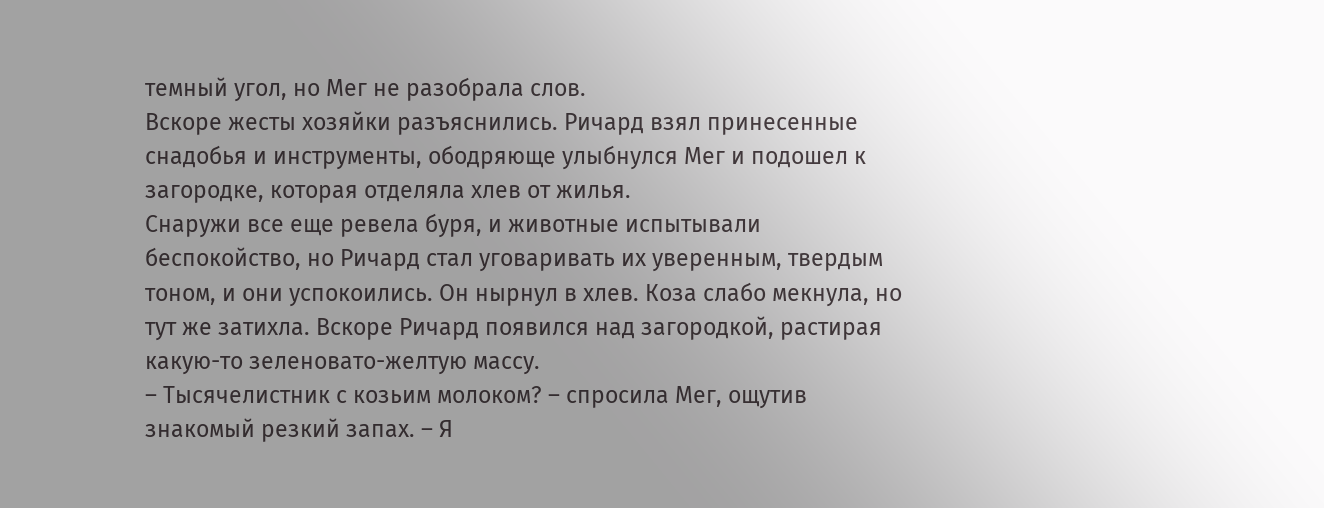темный угол, но Мег не разобрала слов.
Вскоре жесты хозяйки разъяснились. Ричард взял принесенные снадобья и инструменты, ободряюще улыбнулся Мег и подошел к загородке, которая отделяла хлев от жилья.
Снаружи все еще ревела буря, и животные испытывали беспокойство, но Ричард стал уговаривать их уверенным, твердым тоном, и они успокоились. Он нырнул в хлев. Коза слабо мекнула, но тут же затихла. Вскоре Ричард появился над загородкой, растирая какую-то зеленовато-желтую массу.
– Тысячелистник с козьим молоком? – спросила Мег, ощутив знакомый резкий запах. – Я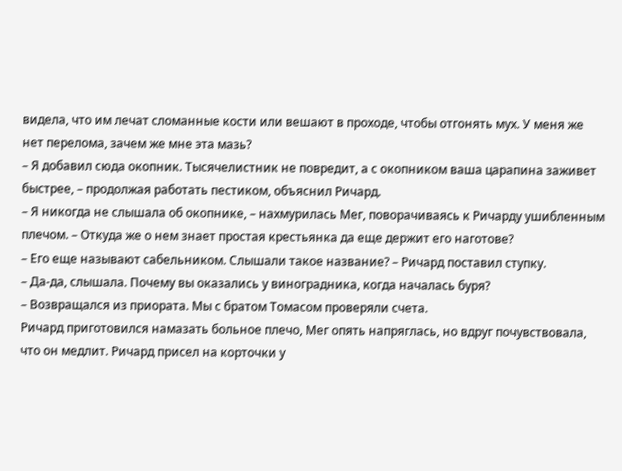видела, что им лечат сломанные кости или вешают в проходе, чтобы отгонять мух. У меня же нет перелома, зачем же мне эта мазь?
– Я добавил сюда окопник. Тысячелистник не повредит, а с окопником ваша царапина заживет быстрее, – продолжая работать пестиком, объяснил Ричард.
– Я никогда не слышала об окопнике, – нахмурилась Мег, поворачиваясь к Ричарду ушибленным плечом. – Откуда же о нем знает простая крестьянка да еще держит его наготове?
– Его еще называют сабельником. Слышали такое название? – Ричард поставил ступку.
– Да-да, слышала. Почему вы оказались у виноградника, когда началась буря?
– Возвращался из приората. Мы с братом Томасом проверяли счета.
Ричард приготовился намазать больное плечо, Мег опять напряглась, но вдруг почувствовала, что он медлит. Ричард присел на корточки у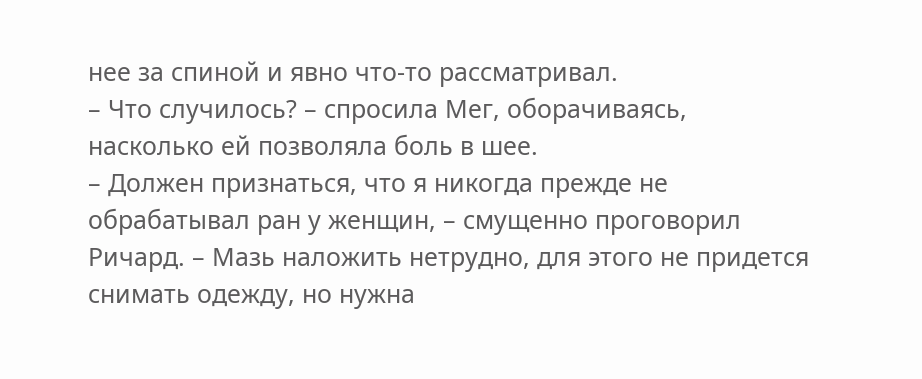нее за спиной и явно что-то рассматривал.
– Что случилось? – спросила Мег, оборачиваясь, насколько ей позволяла боль в шее.
– Должен признаться, что я никогда прежде не обрабатывал ран у женщин, – смущенно проговорил Ричард. – Мазь наложить нетрудно, для этого не придется снимать одежду, но нужна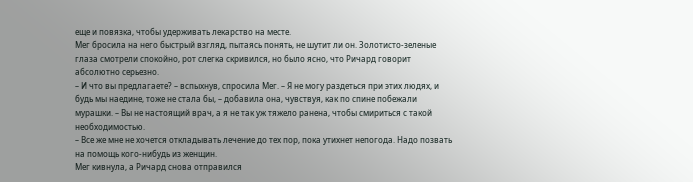еще и повязка, чтобы удерживать лекарство на месте.
Мег бросила на него быстрый взгляд, пытаясь понять, не шутит ли он. Золотисто-зеленые глаза смотрели спокойно, рот слегка скривился, но было ясно, что Ричард говорит абсолютно серьезно.
– И что вы предлагаете? – вспыхнув, спросила Мег. – Я не могу раздеться при этих людях, и будь мы наедине, тоже не стала бы, – добавила она, чувствуя, как по спине побежали мурашки. – Вы не настоящий врач, а я не так уж тяжело ранена, чтобы смириться с такой необходимостью.
– Все же мне не хочется откладывать лечение до тех пор, пока утихнет непогода. Надо позвать на помощь кого-нибудь из женщин.
Мег кивнула, а Ричард снова отправился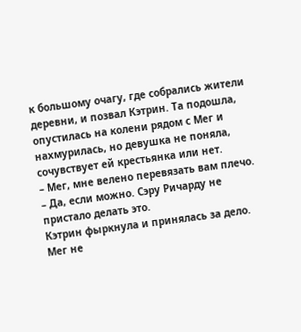к большому очагу, где собрались жители деревни, и позвал Кэтрин. Та подошла, опустилась на колени рядом с Мег и нахмурилась, но девушка не поняла, сочувствует ей крестьянка или нет.
– Мег, мне велено перевязать вам плечо.
– Да, если можно. Сэру Ричарду не пристало делать это.
Кэтрин фыркнула и принялась за дело. Мег не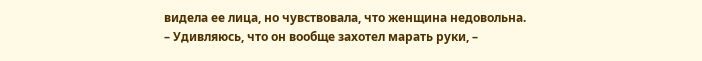видела ее лица, но чувствовала, что женщина недовольна.
– Удивляюсь, что он вообще захотел марать руки, –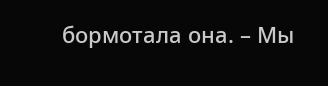бормотала она. – Мы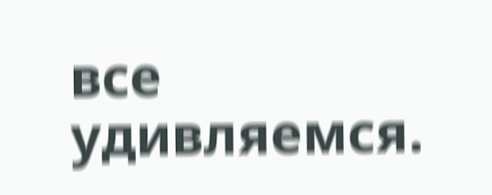все удивляемся.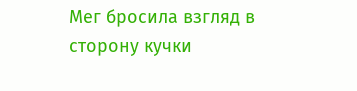Мег бросила взгляд в сторону кучки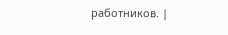работников. |